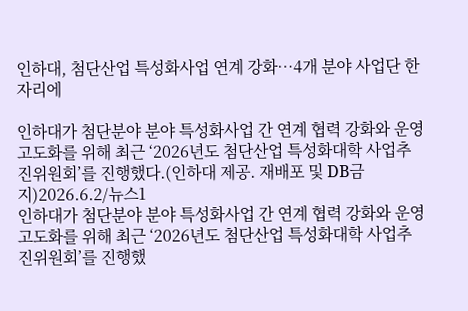인하대, 첨단산업 특성화사업 연계 강화…4개 분야 사업단 한자리에

인하대가 첨단분야 분야 특성화사업 간 연계 협력 강화와 운영 고도화를 위해 최근 ‘2026년도 첨단산업 특성화대학 사업추진위원회’를 진행했다.(인하대 제공. 재배포 및 DB금지)2026.6.2/뉴스1
인하대가 첨단분야 분야 특성화사업 간 연계 협력 강화와 운영 고도화를 위해 최근 ‘2026년도 첨단산업 특성화대학 사업추진위원회’를 진행했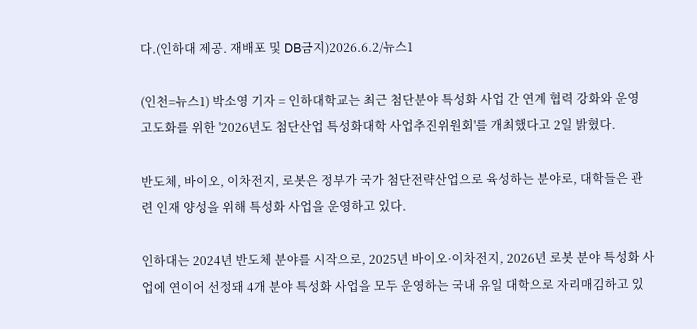다.(인하대 제공. 재배포 및 DB금지)2026.6.2/뉴스1

(인천=뉴스1) 박소영 기자 = 인하대학교는 최근 첨단분야 특성화 사업 간 연계 협력 강화와 운영 고도화를 위한 '2026년도 첨단산업 특성화대학 사업추진위원회'를 개최했다고 2일 밝혔다.

반도체, 바이오, 이차전지, 로봇은 정부가 국가 첨단전략산업으로 육성하는 분야로, 대학들은 관련 인재 양성을 위해 특성화 사업을 운영하고 있다.

인하대는 2024년 반도체 분야를 시작으로, 2025년 바이오·이차전지, 2026년 로봇 분야 특성화 사업에 연이어 선정돼 4개 분야 특성화 사업을 모두 운영하는 국내 유일 대학으로 자리매김하고 있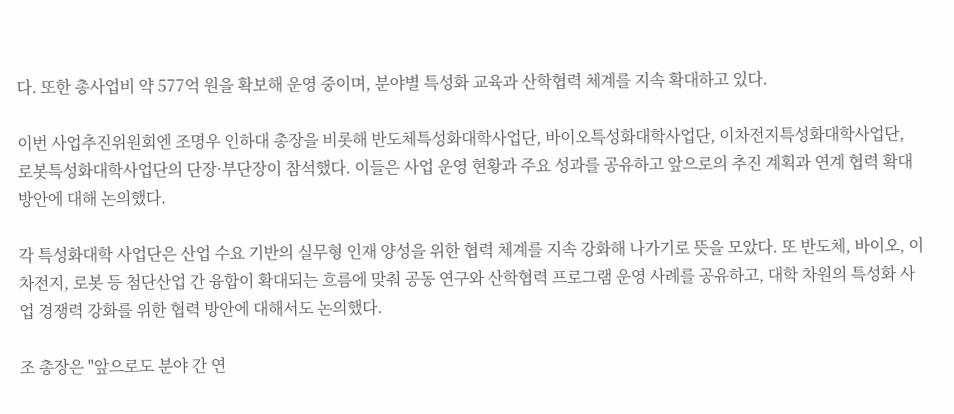다. 또한 총사업비 약 577억 원을 확보해 운영 중이며, 분야별 특성화 교육과 산학협력 체계를 지속 확대하고 있다.

이번 사업추진위원회엔 조명우 인하대 총장을 비롯해 반도체특성화대학사업단, 바이오특성화대학사업단, 이차전지특성화대학사업단, 로봇특성화대학사업단의 단장·부단장이 참석했다. 이들은 사업 운영 현황과 주요 성과를 공유하고 앞으로의 추진 계획과 연계 협력 확대 방안에 대해 논의했다.

각 특성화대학 사업단은 산업 수요 기반의 실무형 인재 양성을 위한 협력 체계를 지속 강화해 나가기로 뜻을 모았다. 또 반도체, 바이오, 이차전지, 로봇 등 첨단산업 간 융합이 확대되는 흐름에 맞춰 공동 연구와 산학협력 프로그램 운영 사례를 공유하고, 대학 차원의 특성화 사업 경쟁력 강화를 위한 협력 방안에 대해서도 논의했다.

조 총장은 "앞으로도 분야 간 연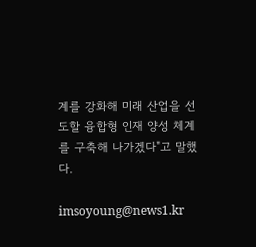계를 강화해 미래 산업을 선도할 융합형 인재 양성 체계를 구축해 나가겠다"고 말했다.

imsoyoung@news1.kr